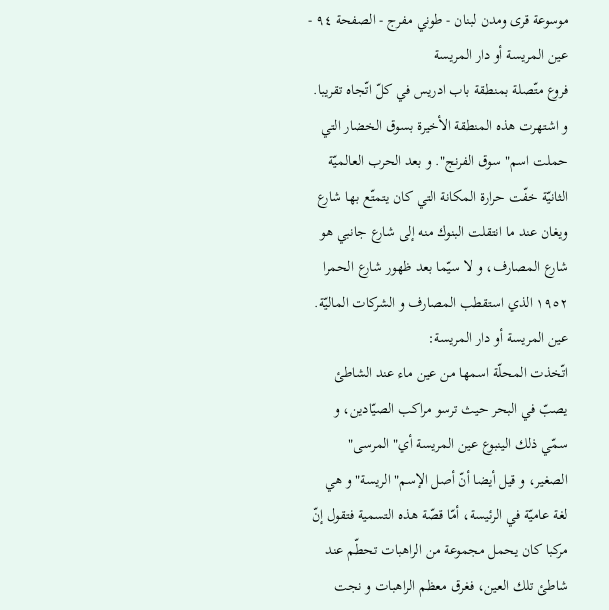موسوعة قرى ومدن لبنان - طوني مفرج - الصفحة ٩٤ - عين المريسة أو دار المريسة
فروع متّصلة بمنطقة باب ادريس في كلّ اتّجاه تقريبا. و اشتهرت هذه المنطقة الأخيرة بسوق الخضار التي حملت اسم" سوق الفرنج". و بعد الحرب العالميّة الثانيّة خفّت حرارة المكانة التي كان يتمتّع بها شارع ويغان عند ما انتقلت البنوك منه إلى شارع جانبي هو شارع المصارف، و لا سيّما بعد ظهور شارع الحمرا ١٩٥٢ الذي استقطب المصارف و الشركات الماليّة.
عين المريسة أو دار المريسة:
اتّخذت المحلّة اسمها من عين ماء عند الشاطئ يصبّ في البحر حيث ترسو مراكب الصيّادين، و سمّي ذلك الينبوع عين المريسة أي" المرسى" الصغير، و قيل أيضا أنّ أصل الإسم" الريسة" و هي لغة عاميّة في الرئيسة، أمّا قصّة هذه التسمية فتقول إنّ مركبا كان يحمل مجموعة من الراهبات تحطّم عند شاطئ تلك العين، فغرق معظم الراهبات و نجت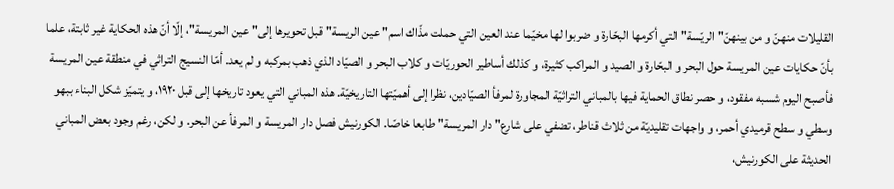القليلات منهنّ و من بينهنّ" الريّسة" التي أكرمها البحّارة و ضربوا لها مخيّما عند العين التي حملت مذّاك اسم" عين الريسة" قبل تحويرها إلى" عين المريسة"، إلّا أنّ هذه الحكاية غير ثابتة، علما بأنّ حكايات عين المريسة حول البحر و البحّارة و الصيد و المراكب كثيرة، و كذلك أساطير الحوريّات و كلاب البحر و الصيّاد الذي ذهب بمركبه و لم يعد. أمّا النسيج التراثي في منطقة عين المريسة فأصبح اليوم شسبه مفقود، و حصر نطاق الحماية فيها بالمباني التراثيّة المجاورة لمرفأ الصيّادين، نظرا إلى أهميّتها التاريخيّة. هذه المباني التي يعود تاريخها إلى قبل ١٩٢٠، و يتميّز شكل البناء ببهو وسطي و سطح قرميدي أحمر، و واجهات تقليديّة من ثلاث قناطر، تضفي على شارع" دار المريسة" طابعا خاصّا. الكورنيش فصل دار المريسة و المرفأ عن البحر. و لكن، رغم وجود بعض المباني الحديثة على الكورنيش،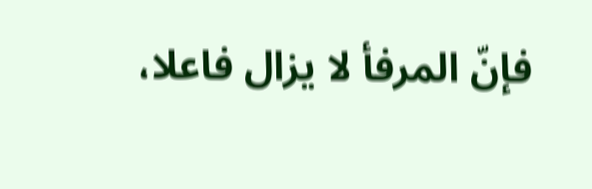فإنّ المرفأ لا يزال فاعلا،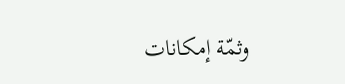وثمّة إمكانات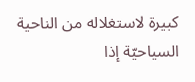كبيرة لاستغلاله من الناحية السياحيّة إذا